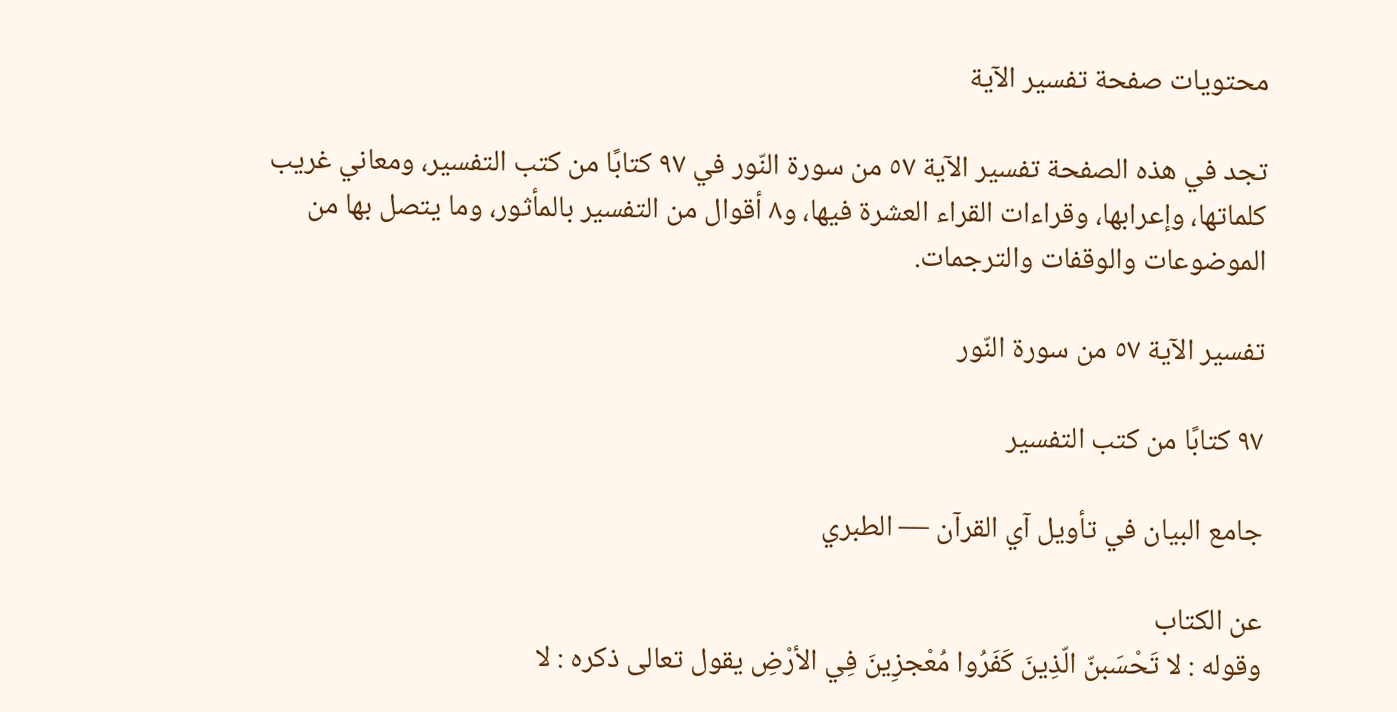محتويات صفحة تفسير الآية

تجد في هذه الصفحة تفسير الآية ٥٧ من سورة النّور في ٩٧ كتابًا من كتب التفسير، ومعاني غريب كلماتها، وإعرابها، وقراءات القراء العشرة فيها، و٨ أقوال من التفسير بالمأثور، وما يتصل بها من الموضوعات والوقفات والترجمات.

تفسير الآية ٥٧ من سورة النّور

٩٧ كتابًا من كتب التفسير

جامع البيان في تأويل آي القرآن — الطبري

عن الكتاب
وقوله : لا تَحْسَبنّ الّذِينَ كَفَرُوا مُعْجزِينَ فِي الأرْضِ يقول تعالى ذكره : لا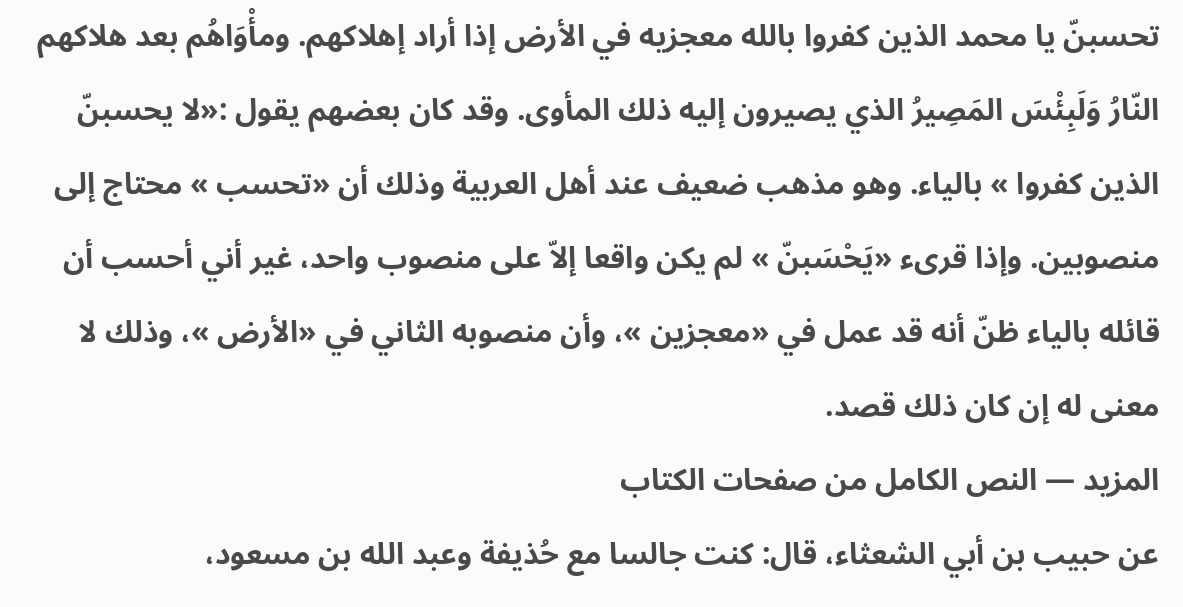تحسبنّ يا محمد الذين كفروا بالله معجزيه في الأرض إذا أراد إهلاكهم. ومأْوَاهُم بعد هلاكهم النّارُ وَلَبِئْسَ المَصِيرُ الذي يصيرون إليه ذلك المأوى. وقد كان بعضهم يقول :«لا يحسبنّ الذين كفروا » بالياء. وهو مذهب ضعيف عند أهل العربية وذلك أن «تحسب » محتاج إلى منصوبين. وإذا قرىء «يَحْسَبنّ » لم يكن واقعا إلاّ على منصوب واحد، غير أني أحسب أن قائله بالياء ظنّ أنه قد عمل في «معجزين »، وأن منصوبه الثاني في «الأرض »، وذلك لا معنى له إن كان ذلك قصد.
المزيد — النص الكامل من صفحات الكتاب
عن حبيب بن أبي الشعثاء، قال: كنت جالسا مع حُذيفة وعبد الله بن مسعود،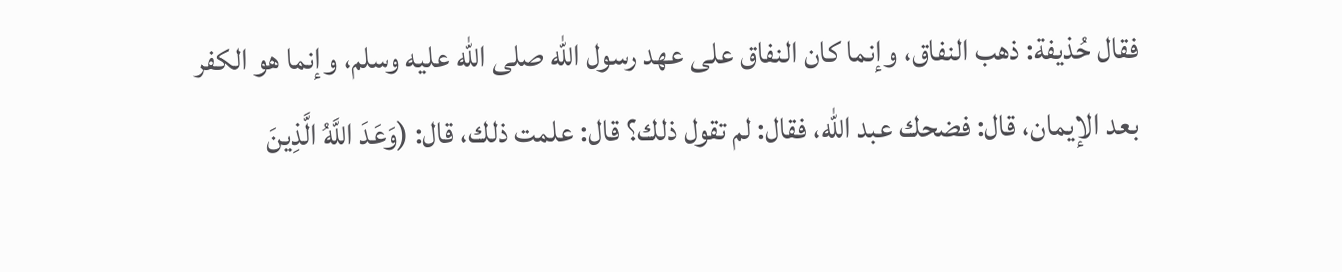فقال حُذيفة: ذهب النفاق، وإنما كان النفاق على عهد رسول الله صلى الله عليه وسلم، وإنما هو الكفر بعد الإيمان، قال: فضحك عبد الله، فقال: لم تقول ذلك؟ قال: علمت ذلك، قال: (وَعَدَ اللَّهُ الَّذِينَ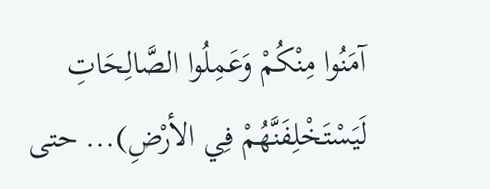آمَنُوا مِنْكُمْ وَعَمِلُوا الصَّالِحَاتِ لَيَسْتَخْلِفَنَّهُمْ فِي الأرْضِ)... حتى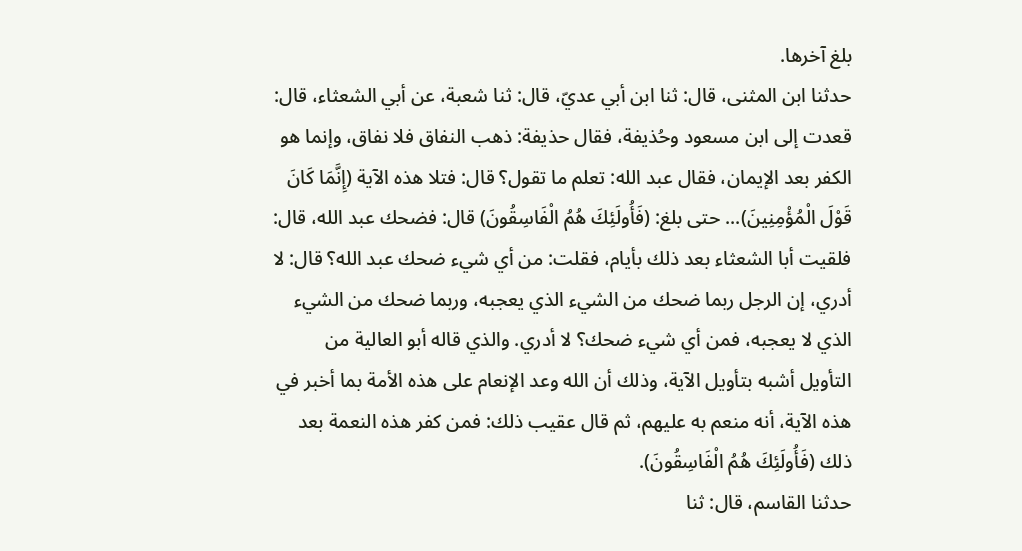بلغ آخرها.
حدثنا ابن المثنى، قال: ثنا ابن أبي عديّ، قال: ثنا شعبة، عن أبي الشعثاء، قال: قعدت إلى ابن مسعود وحُذيفة، فقال حذيفة: ذهب النفاق فلا نفاق، وإنما هو الكفر بعد الإيمان، فقال عبد الله: تعلم ما تقول؟ قال: فتلا هذه الآية (إِنَّمَا كَانَ قَوْلَ الْمُؤْمِنِينَ)... حتى بلغ: (فَأُولَئِكَ هُمُ الْفَاسِقُونَ) قال: فضحك عبد الله، قال: فلقيت أبا الشعثاء بعد ذلك بأيام، فقلت: من أي شيء ضحك عبد الله؟ قال: لا أدري، إن الرجل ربما ضحك من الشيء الذي يعجبه، وربما ضحك من الشيء الذي لا يعجبه، فمن أي شيء ضحك؟ لا أدري. والذي قاله أبو العالية من التأويل أشبه بتأويل الآية، وذلك أن الله وعد الإنعام على هذه الأمة بما أخبر في هذه الآية، أنه منعم به عليهم، ثم قال عقيب ذلك: فمن كفر هذه النعمة بعد ذلك (فَأُولَئِكَ هُمُ الْفَاسِقُونَ).
حدثنا القاسم، قال: ثنا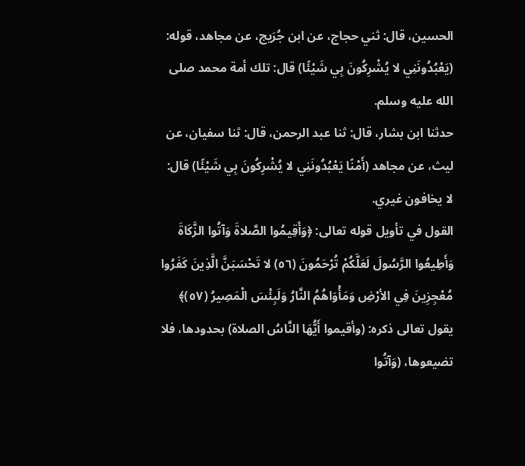الحسين، قال: ثني حجاج، عن ابن جُرَيج، عن مجاهد، قوله: (يَعْبُدُونَنِي لا يُشْرِكُونَ بِي شَيْئًا) قال: تلك أمة محمد صلى الله عليه وسلم.
حدثنا ابن بشار، قال: ثنا عبد الرحمن، قال: ثنا سفيان، عن ليث، عن مجاهد (أَمْنًا يَعْبُدُونَنِي لا يُشْرِكُونَ بِي شَيْئًا) قال: لا يخافون غيري.
القول في تأويل قوله تعالى: ﴿وَأَقِيمُوا الصَّلاةَ وَآتُوا الزَّكَاةَ وَأَطِيعُوا الرَّسُولَ لَعَلَّكُمْ تُرْحَمُونَ (٥٦) لا تَحْسَبَنَّ الَّذِينَ كَفَرُوا مُعْجِزِينَ فِي الأرْضِ وَمَأْوَاهُمُ النَّارُ وَلَبِئْسَ الْمَصِيرُ (٥٧)﴾
يقول تعالى ذكره: (وأقيموا أَيُّهَا النَّاسُ الصلاة) بحدودها، فلا تضيعوها، (وَآتُوا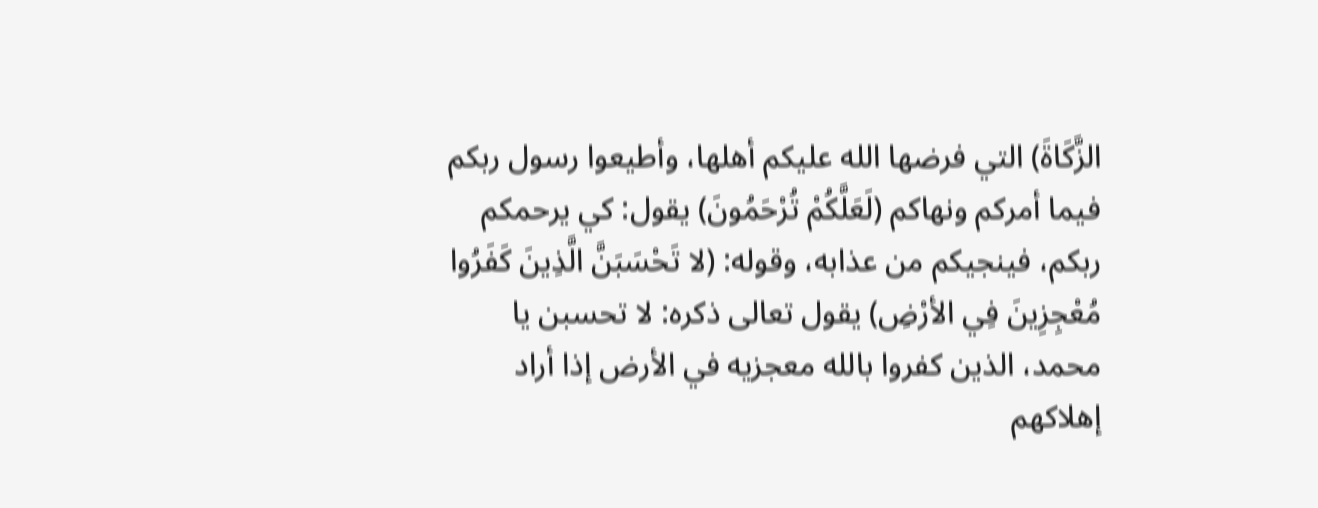الزَّكَاةَ) التي فرضها الله عليكم أهلها، وأطيعوا رسول ربكم فيما أمركم ونهاكم (لَعَلَّكُمْ تُرْحَمُونَ) يقول: كي يرحمكم ربكم، فينجيكم من عذابه، وقوله: (لا تَحْسَبَنَّ الَّذِينَ كَفَرُوا مُعْجِزِينَ فِي الأرْضِ) يقول تعالى ذكره: لا تحسبن يا محمد، الذين كفروا بالله معجزيه في الأرض إذا أراد إهلاكهم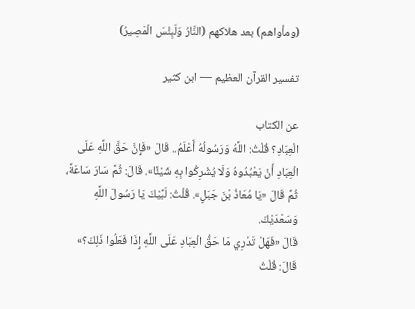(ومأواهم) بعد هلاكهم (النَّارُ وَلَبِئْسَ الْمَصِيرُ)

تفسير القرآن العظيم — ابن كثير

عن الكتاب
الْعِبَادِ؟ قُلْتُ: اللَّهُ وَرَسُولُهُ أَعْلَمُ.. قَالَ «فَإِنَّ حَقَّ اللَّهِ عَلَى الْعِبَادِ أَنْ يَعْبُدُوهُ وَلَا يُشْرِكُوا بِهِ شَيْئًا». قَالَ: ثُمَّ سَارَ سَاعَةً، ثُمَّ قَالَ «يَا مُعَاذُ بْنَ جَبَلٍ». قُلْتُ: لَبَّيْكَ يَا رَسُولَ اللَّهِ وَسَعْدَيْكَ.
قَالَ «فَهَلْ تَدْرِي مَا حَقُّ الْعِبَادِ عَلَى اللَّهِ إِذَا فَعَلُوا ذَلِكَ؟» قَالَ: قُلْتُ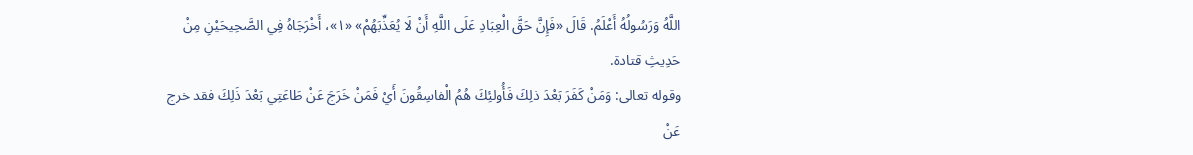اللَّهُ وَرَسُولُهُ أَعْلَمُ. قَالَ «فَإِنَّ حَقَّ الْعِبَادِ عَلَى اللَّهِ أَنْ لَا يُعَذِّبَهُمْ» «١»، أَخْرَجَاهُ فِي الصَّحِيحَيْنِ مِنْ حَدِيثِ قتادة.
وقوله تعالى: وَمَنْ كَفَرَ بَعْدَ ذلِكَ فَأُولئِكَ هُمُ الْفاسِقُونَ أَيْ فَمَنْ خَرَجَ عَنْ طَاعَتِي بَعْدَ ذَلِكَ فقد خرج عَنْ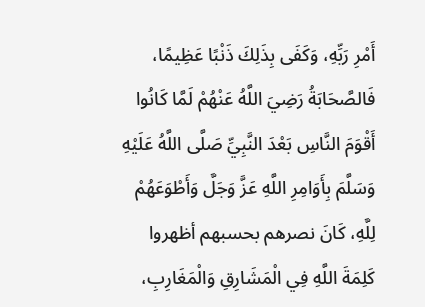أَمْرِ رَبِّهِ، وَكَفَى بِذَلِكَ ذَنْبًا عَظِيمًا، فَالصَّحَابَةُ رَضِيَ اللَّهُ عَنْهُمْ لَمَّا كَانُوا أَقْوَمَ النَّاسِ بَعْدَ النَّبِيِّ صَلَّى اللَّهُ عَلَيْهِ وَسَلَّمَ بِأَوَامِرِ اللَّهِ عَزَّ وَجَلَّ وَأَطْوَعَهُمْ لِلَّهِ، كَانَ نصرهم بحسبهم أظهروا كَلِمَةَ اللَّهِ فِي الْمَشَارِقِ وَالْمَغَارِبِ،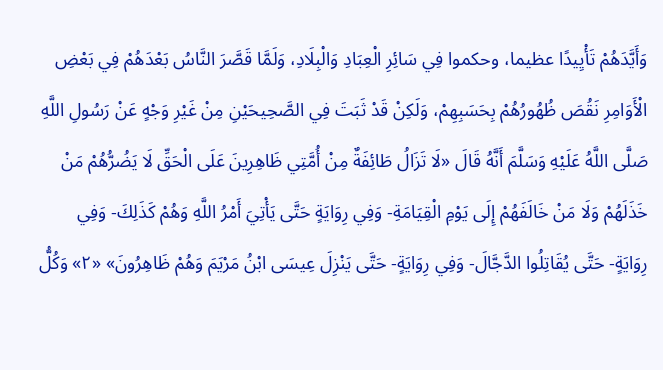وَأَيَّدَهُمْ تَأْيِيدًا عظيما، وحكموا فِي سَائِرِ الْعِبَادِ وَالْبِلَادِ، وَلَمَّا قَصَّرَ النَّاسُ بَعْدَهُمْ فِي بَعْضِ الْأَوَامِرِ نَقُصَ ظُهُورُهُمْ بِحَسَبِهِمْ، وَلَكِنْ قَدْ ثَبَتَ فِي الصَّحِيحَيْنِ مِنْ غَيْرِ وَجْهٍ عَنْ رَسُولِ اللَّهِ صَلَّى اللَّهُ عَلَيْهِ وَسَلَّمَ أَنَّهُ قَالَ «لَا تَزَالُ طَائِفَةٌ مِنْ أُمَّتِي ظَاهِرِينَ عَلَى الْحَقِّ لَا يَضُرُّهُمْ مَنْ خَذَلَهُمْ وَلَا مَنْ خَالَفَهُمْ إِلَى يَوْمِ الْقِيَامَةِ- وَفِي رِوَايَةٍ حَتَّى يَأْتِيَ أَمْرُ اللَّهِ وَهُمْ كَذَلِكَ- وَفِي رِوَايَةٍ- حَتَّى يُقَاتِلُوا الدَّجَّالَ- وَفِي رِوَايَةٍ- حَتَّى يَنْزِلَ عِيسَى ابْنُ مَرْيَمَ وَهُمْ ظَاهِرُونَ» «٢» وَكُلُّ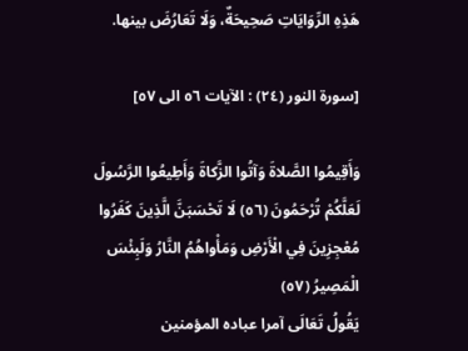هَذِهِ الرِّوَايَاتِ صَحِيحَةٌ، وَلَا تَعَارُضَ بينها.

[سورة النور (٢٤) : الآيات ٥٦ الى ٥٧]

وَأَقِيمُوا الصَّلاةَ وَآتُوا الزَّكاةَ وَأَطِيعُوا الرَّسُولَ لَعَلَّكُمْ تُرْحَمُونَ (٥٦) لَا تَحْسَبَنَّ الَّذِينَ كَفَرُوا مُعْجِزِينَ فِي الْأَرْضِ وَمَأْواهُمُ النَّارُ وَلَبِئْسَ الْمَصِيرُ (٥٧)
يَقُولُ تَعَالَى آمرا عباده المؤمنين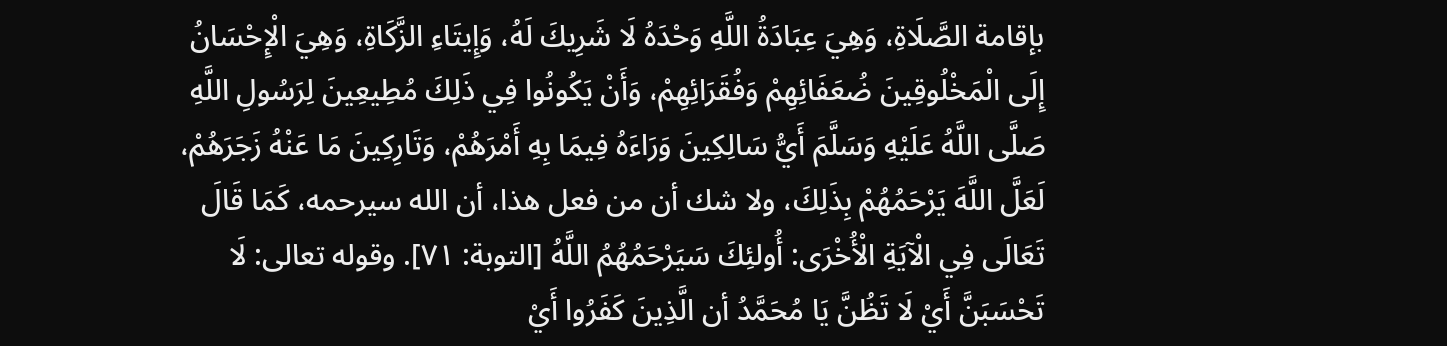بإقامة الصَّلَاةِ، وَهِيَ عِبَادَةُ اللَّهِ وَحْدَهُ لَا شَرِيكَ لَهُ، وَإِيتَاءِ الزَّكَاةِ، وَهِيَ الْإِحْسَانُ إِلَى الْمَخْلُوقِينَ ضُعَفَائِهِمْ وَفُقَرَائِهِمْ، وَأَنْ يَكُونُوا فِي ذَلِكَ مُطِيعِينَ لِرَسُولِ اللَّهِ صَلَّى اللَّهُ عَلَيْهِ وَسَلَّمَ أَيُّ سَالِكِينَ وَرَاءَهُ فِيمَا بِهِ أَمْرَهُمْ، وَتَارِكِينَ مَا عَنْهُ زَجَرَهُمْ، لَعَلَّ اللَّهَ يَرْحَمُهُمْ بِذَلِكَ، ولا شك أن من فعل هذا، أن الله سيرحمه، كَمَا قَالَ تَعَالَى فِي الْآيَةِ الْأُخْرَى: أُولئِكَ سَيَرْحَمُهُمُ اللَّهُ [التوبة: ٧١]. وقوله تعالى: لَا تَحْسَبَنَّ أَيْ لَا تَظُنَّ يَا مُحَمَّدُ أن الَّذِينَ كَفَرُوا أَيْ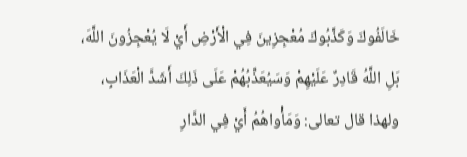خَالَفُوكَ وَكَذَّبُوكَ مُعْجِزِينَ فِي الْأَرْضِ أَيْ لَا يُعْجِزُونَ اللَّهَ، بَلِ اللَّهُ قَادِرٌ عَلَيْهِمْ وَسَيُعَذِّبُهُمْ عَلَى ذَلِكَ أَشَدَّ الْعَذَابِ، ولهذا قال تعالى: وَمَأْواهُمُ أَيْ فِي الدَّارِ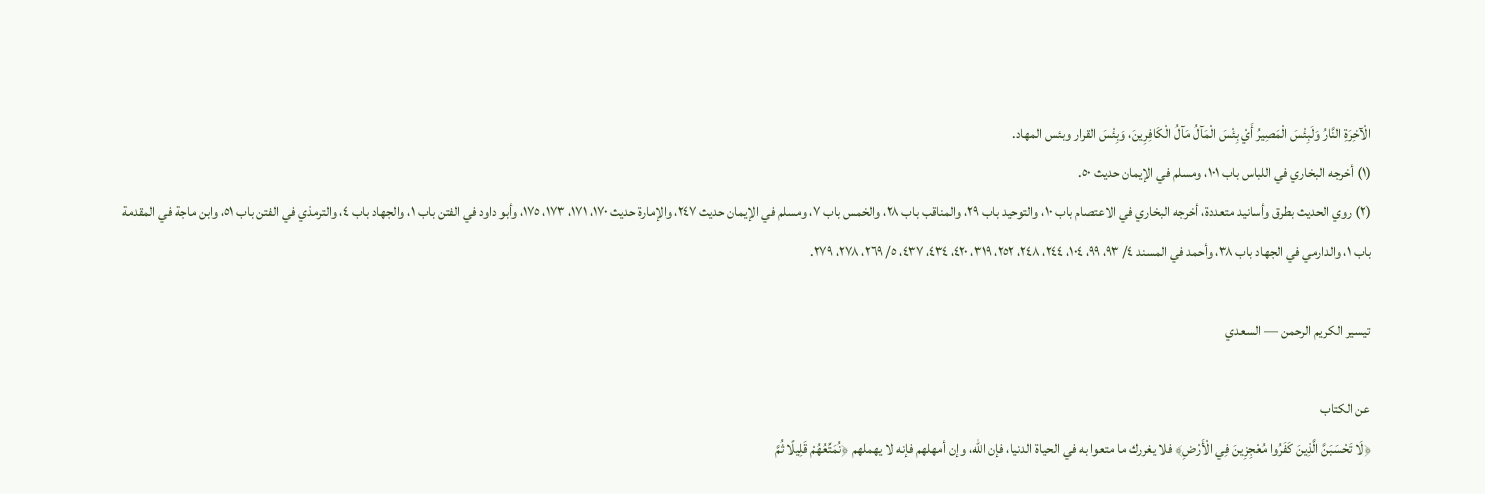الْآخِرَةِ النَّارُ وَلَبِئْسَ الْمَصِيرُ أَيْ بِئْسَ الْمَآلُ مَآلُ الْكَافِرِينَ، وَبِئْسَ القرار وبئس المهاد.
(١) أخرجه البخاري في اللباس باب ١٠١، ومسلم في الإيمان حديث ٥٠.
(٢) روي الحديث بطرق وأسانيد متعددة، أخرجه البخاري في الاعتصام باب ١٠، والتوحيد باب ٢٩، والمناقب باب ٢٨، والخمس باب ٧، ومسلم في الإيمان حديث ٢٤٧، والإمارة حديث ١٧٠، ١٧١، ١٧٣، ١٧٥، وأبو داود في الفتن باب ١، والجهاد باب ٤، والترمذي في الفتن باب ٥١، وابن ماجة في المقدمة باب ١، والدارمي في الجهاد باب ٣٨، وأحمد في المسند ٤/ ٩٣، ٩٩، ١٠٤، ٢٤٤، ٢٤٨، ٢٥٢، ٣١٩، ٤٢٠، ٤٣٤، ٤٣٧، ٥/ ٢٦٩، ٢٧٨، ٢٧٩.

تيسير الكريم الرحمن — السعدي

عن الكتاب
﴿لَا تَحْسَبَنَّ الَّذِينَ كَفَرُوا مُعْجِزِينَ فِي الْأَرْضِ﴾ فلا يغررك ما متعوا به في الحياة الدنيا، فإن الله، وإن أمهلهم فإنه لا يهملهم ﴿نُمَتِّعُهُمْ قَلِيلًا ثُمَّ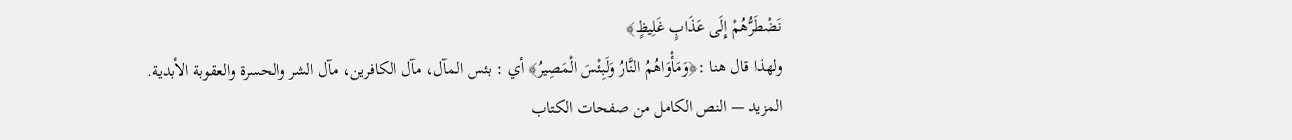نَضْطَرُّهُمْ إِلَى عَذَابٍ غَلِيظٍ﴾
ولهذا قال هنا :﴿وَمَأْوَاهُمُ النَّارُ وَلَبِئْسَ الْمَصِيرُ﴾ أي : بئس المآل، مآل الكافرين، مآل الشر والحسرة والعقوبة الأبدية.
المزيد — النص الكامل من صفحات الكتاب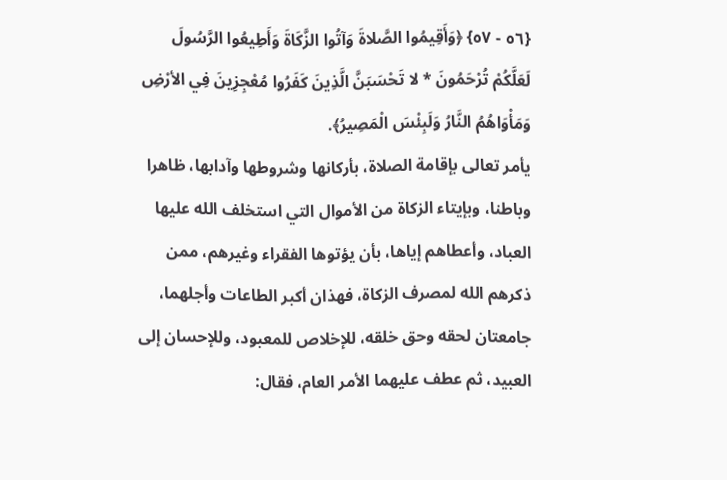{٥٦ - ٥٧} ﴿وَأَقِيمُوا الصَّلاةَ وَآتُوا الزَّكَاةَ وَأَطِيعُوا الرَّسُولَ لَعَلَّكُمْ تُرْحَمُونَ * لا تَحْسَبَنَّ الَّذِينَ كَفَرُوا مُعْجِزِينَ فِي الأرْضِ وَمَأْوَاهُمُ النَّارُ وَلَبِئْسَ الْمَصِيرُ﴾.
يأمر تعالى بإقامة الصلاة، بأركانها وشروطها وآدابها، ظاهرا وباطنا، وبإيتاء الزكاة من الأموال التي استخلف الله عليها العباد، وأعطاهم إياها، بأن يؤتوها الفقراء وغيرهم، ممن ذكرهم الله لمصرف الزكاة، فهذان أكبر الطاعات وأجلهما، جامعتان لحقه وحق خلقه، للإخلاص للمعبود، وللإحسان إلى العبيد، ثم عطف عليهما الأمر العام، فقال: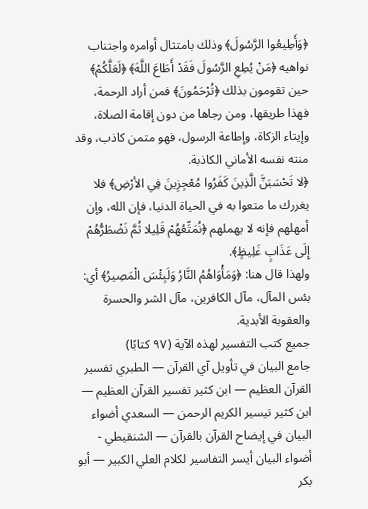﴿وَأَطِيعُوا الرَّسُولَ﴾ وذلك بامتثال أوامره واجتناب نواهيه ﴿مَنْ يُطِعِ الرَّسُولَ فَقَدْ أَطَاعَ اللَّهَ﴾ ﴿لَعَلَّكُمْ﴾ حين تقومون بذلك ﴿تُرْحَمُونَ﴾ فمن أراد الرحمة، فهذا طريقها، ومن رجاها من دون إقامة الصلاة، وإيتاء الزكاة، وإطاعة الرسول، فهو متمن كاذب، وقد منته نفسه الأماني الكاذبة.
﴿لا تَحْسَبَنَّ الَّذِينَ كَفَرُوا مُعْجِزِينَ فِي الأرْضِ﴾ فلا يغررك ما متعوا به في الحياة الدنيا، فإن الله، وإن أمهلهم فإنه لا يهملهم ﴿نُمَتِّعُهُمْ قَلِيلا ثُمَّ نَضْطَرُّهُمْ إِلَى عَذَابٍ غَلِيظٍ﴾.
ولهذا قال هنا: ﴿وَمَأْوَاهُمُ النَّارُ وَلَبِئْسَ الْمَصِيرُ﴾ أي: بئس المآل، مآل الكافرين، مآل الشر والحسرة والعقوبة الأبدية.
جميع كتب التفسير لهذه الآية (٩٧ كتابًا)
جامع البيان في تأويل آي القرآن — الطبري تفسير القرآن العظيم — ابن كثير تفسير القرآن العظيم — ابن كثير تيسير الكريم الرحمن — السعدي أضواء البيان في إيضاح القرآن بالقرآن — الشنقيطي - أضواء البيان أيسر التفاسير لكلام العلي الكبير — أبو بكر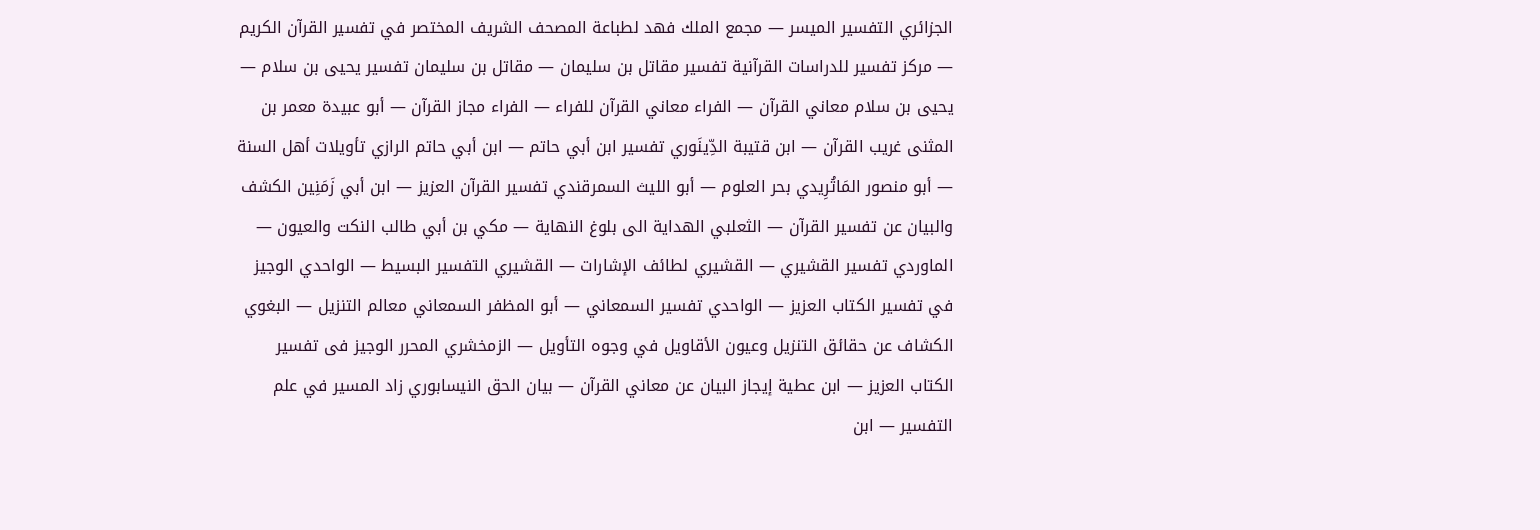الجزائري التفسير الميسر — مجمع الملك فهد لطباعة المصحف الشريف المختصر في تفسير القرآن الكريم — مركز تفسير للدراسات القرآنية تفسير مقاتل بن سليمان — مقاتل بن سليمان تفسير يحيى بن سلام — يحيى بن سلام معاني القرآن — الفراء معاني القرآن للفراء — الفراء مجاز القرآن — أبو عبيدة معمر بن المثنى غريب القرآن — ابن قتيبة الدِّينَوري تفسير ابن أبي حاتم — ابن أبي حاتم الرازي تأويلات أهل السنة — أبو منصور المَاتُرِيدي بحر العلوم — أبو الليث السمرقندي تفسير القرآن العزيز — ابن أبي زَمَنِين الكشف والبيان عن تفسير القرآن — الثعلبي الهداية الى بلوغ النهاية — مكي بن أبي طالب النكت والعيون — الماوردي تفسير القشيري — القشيري لطائف الإشارات — القشيري التفسير البسيط — الواحدي الوجيز في تفسير الكتاب العزيز — الواحدي تفسير السمعاني — أبو المظفر السمعاني معالم التنزيل — البغوي الكشاف عن حقائق التنزيل وعيون الأقاويل في وجوه التأويل — الزمخشري المحرر الوجيز فى تفسير الكتاب العزيز — ابن عطية إيجاز البيان عن معاني القرآن — بيان الحق النيسابوري زاد المسير في علم التفسير — ابن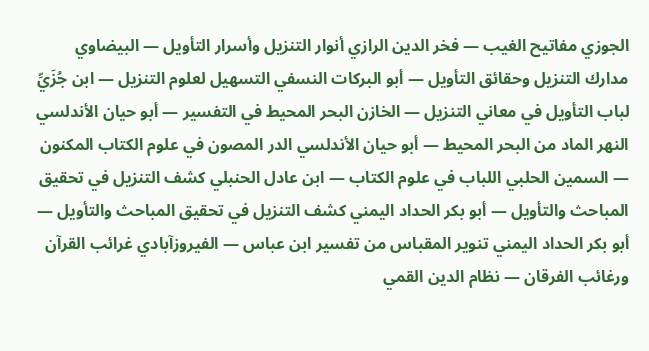الجوزي مفاتيح الغيب — فخر الدين الرازي أنوار التنزيل وأسرار التأويل — البيضاوي مدارك التنزيل وحقائق التأويل — أبو البركات النسفي التسهيل لعلوم التنزيل — ابن جُزَيِّ لباب التأويل في معاني التنزيل — الخازن البحر المحيط في التفسير — أبو حيان الأندلسي النهر الماد من البحر المحيط — أبو حيان الأندلسي الدر المصون في علوم الكتاب المكنون — السمين الحلبي اللباب في علوم الكتاب — ابن عادل الحنبلي كشف التنزيل في تحقيق المباحث والتأويل — أبو بكر الحداد اليمني كشف التنزيل في تحقيق المباحث والتأويل — أبو بكر الحداد اليمني تنوير المقباس من تفسير ابن عباس — الفيروزآبادي غرائب القرآن ورغائب الفرقان — نظام الدين القمي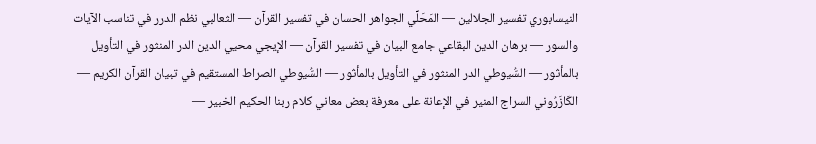النيسابوري تفسير الجلالين — المَحَلِّي الجواهر الحسان في تفسير القرآن — الثعالبي نظم الدرر في تناسب الآيات والسور — برهان الدين البقاعي جامع البيان في تفسير القرآن — الإيجي محيي الدين الدر المنثور في التأويل بالمأثور — السُّيوطي الدر المنثور في التأويل بالمأثور — السُّيوطي الصراط المستقيم في تبيان القرآن الكريم — الكَازَرُوني السراج المنير في الإعانة على معرفة بعض معاني كلام ربنا الحكيم الخبير —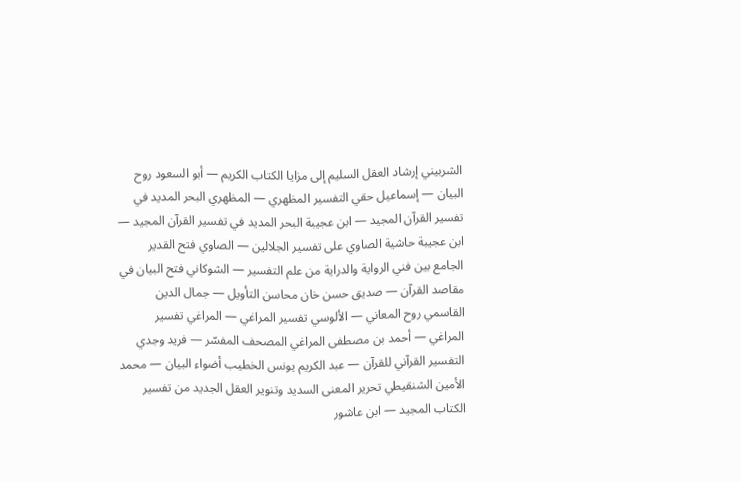الشربيني إرشاد العقل السليم إلى مزايا الكتاب الكريم — أبو السعود روح البيان — إسماعيل حقي التفسير المظهري — المظهري البحر المديد في تفسير القرآن المجيد — ابن عجيبة البحر المديد في تفسير القرآن المجيد — ابن عجيبة حاشية الصاوي على تفسير الجلالين — الصاوي فتح القدير الجامع بين فني الرواية والدراية من علم التفسير — الشوكاني فتح البيان في مقاصد القرآن — صديق حسن خان محاسن التأويل — جمال الدين القاسمي روح المعاني — الألوسي تفسير المراغي — المراغي تفسير المراغي — أحمد بن مصطفى المراغي المصحف المفسّر — فريد وجدي التفسير القرآني للقرآن — عبد الكريم يونس الخطيب أضواء البيان — محمد الأمين الشنقيطي تحرير المعنى السديد وتنوير العقل الجديد من تفسير الكتاب المجيد — ابن عاشور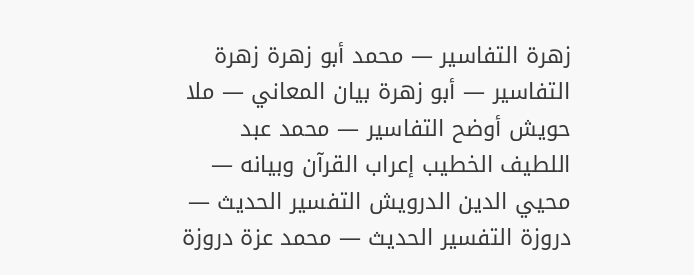زهرة التفاسير — محمد أبو زهرة زهرة التفاسير — أبو زهرة بيان المعاني — ملا حويش أوضح التفاسير — محمد عبد اللطيف الخطيب إعراب القرآن وبيانه — محيي الدين الدرويش التفسير الحديث — دروزة التفسير الحديث — محمد عزة دروزة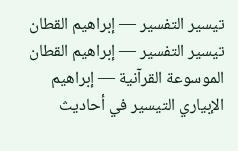تيسير التفسير — إبراهيم القطان تيسير التفسير — إبراهيم القطان الموسوعة القرآنية — إبراهيم الإبياري التيسير في أحاديث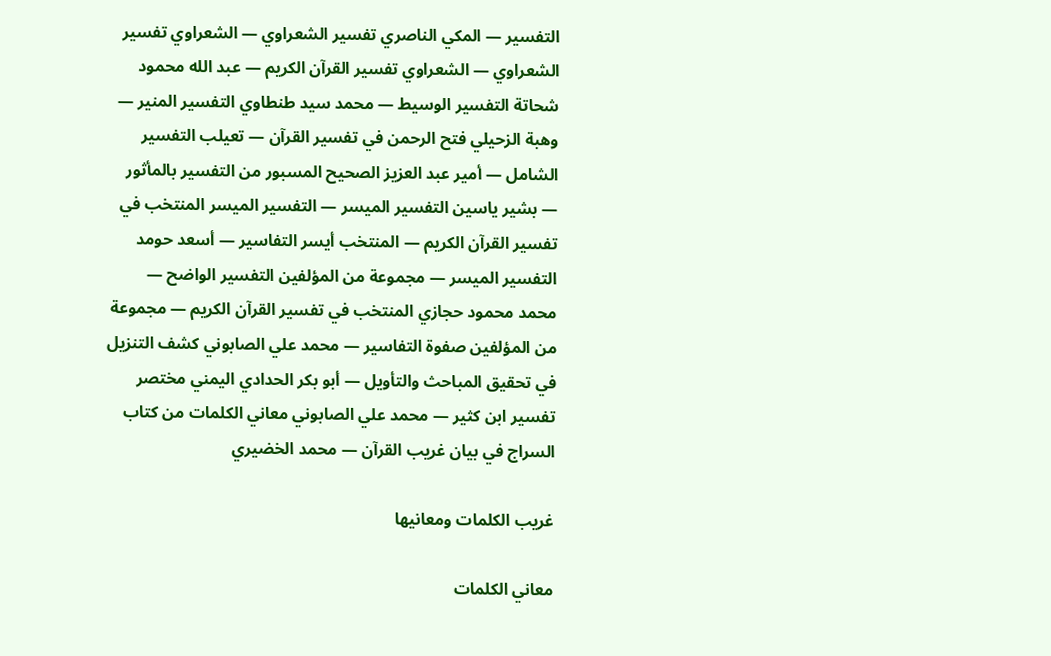التفسير — المكي الناصري تفسير الشعراوي — الشعراوي تفسير الشعراوي — الشعراوي تفسير القرآن الكريم — عبد الله محمود شحاتة التفسير الوسيط — محمد سيد طنطاوي التفسير المنير — وهبة الزحيلي فتح الرحمن في تفسير القرآن — تعيلب التفسير الشامل — أمير عبد العزيز الصحيح المسبور من التفسير بالمأثور — بشير ياسين التفسير الميسر — التفسير الميسر المنتخب في تفسير القرآن الكريم — المنتخب أيسر التفاسير — أسعد حومد التفسير الميسر — مجموعة من المؤلفين التفسير الواضح — محمد محمود حجازي المنتخب في تفسير القرآن الكريم — مجموعة من المؤلفين صفوة التفاسير — محمد علي الصابوني كشف التنزيل في تحقيق المباحث والتأويل — أبو بكر الحدادي اليمني مختصر تفسير ابن كثير — محمد علي الصابوني معاني الكلمات من كتاب السراج في بيان غريب القرآن — محمد الخضيري

غريب الكلمات ومعانيها

معاني الكلمات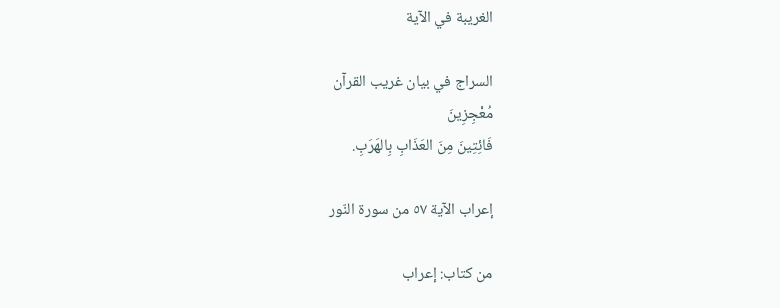الغريبة في الآية

السراج في بيان غريب القرآن
مُعْجِزِينَ
فَائِتِينَ مِنَ العَذَابِ بِالهَرَبِ.

إعراب الآية ٥٧ من سورة النّور

من كتاب: إعراب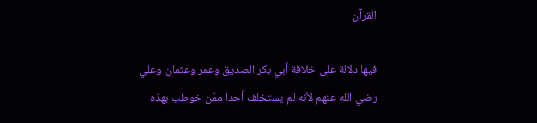القرآن

فيها دلالة على خلافة أبي بكر الصديق وعمر وعثمان وعلي رضي الله عنهم لأنه لم يستخلف أحدا ممّن خوطب بهذه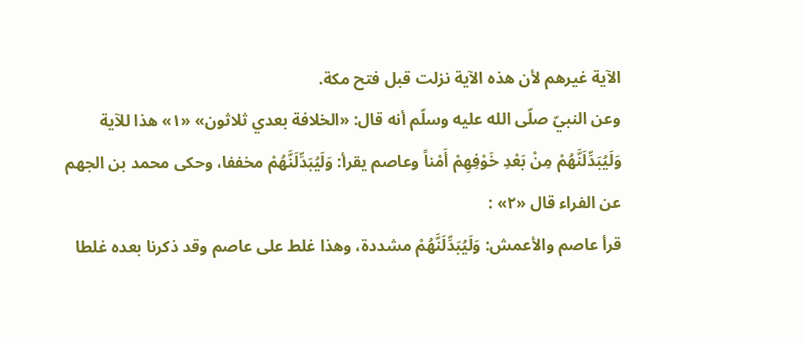الآية غيرهم لأن هذه الآية نزلت قبل فتح مكة.
وعن النبيّ صلّى الله عليه وسلّم أنه قال: «الخلافة بعدي ثلاثون» «١» هذا للآية وَلَيُبَدِّلَنَّهُمْ مِنْ بَعْدِ خَوْفِهِمْ أَمْناً وعاصم يقرأ: وَلَيُبَدِّلَنَّهُمْ مخففا، وحكى محمد بن الجهم عن الفراء قال «٢» :
قرأ عاصم والأعمش: وَلَيُبَدِّلَنَّهُمْ مشددة، وهذا غلط على عاصم وقد ذكرنا بعده غلطا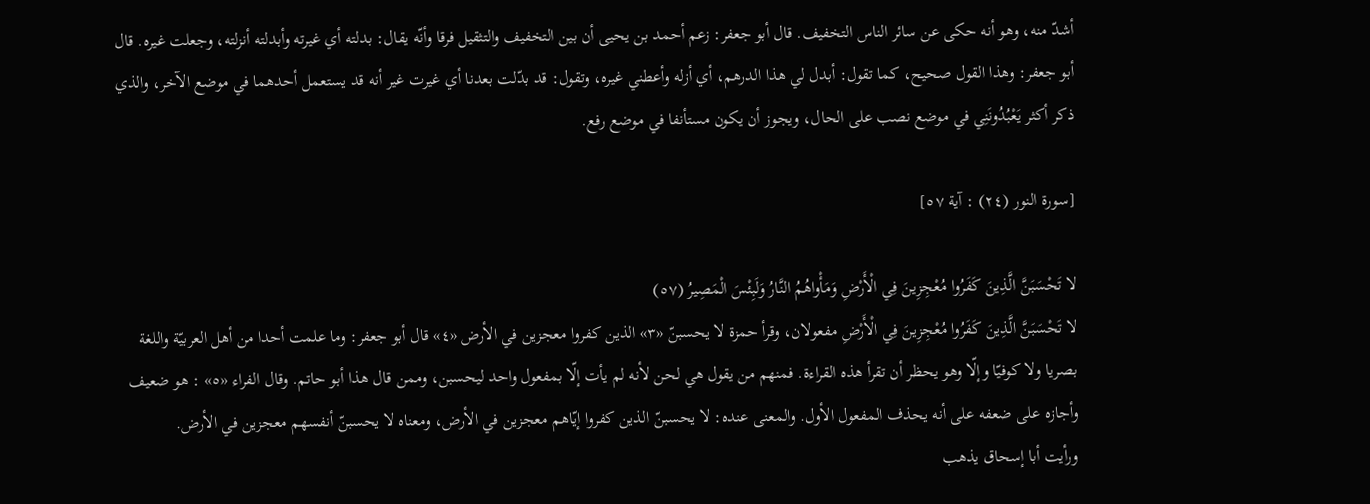أشدّ منه، وهو أنه حكى عن سائر الناس التخفيف. قال أبو جعفر: زعم أحمد بن يحيى أن بين التخفيف والتثقيل فرقا وأنّه يقال: بدلته أي غيرته وأبدلته أنزلته، وجعلت غيره. قال أبو جعفر: وهذا القول صحيح، كما تقول: أبدل لي هذا الدرهم، أي أزله وأعطني غيره، وتقول: قد بدّلت بعدنا أي غيرت غير أنه قد يستعمل أحدهما في موضع الآخر، والذي ذكر أكثر يَعْبُدُونَنِي في موضع نصب على الحال، ويجوز أن يكون مستأنفا في موضع رفع.

[سورة النور (٢٤) : آية ٥٧]

لا تَحْسَبَنَّ الَّذِينَ كَفَرُوا مُعْجِزِينَ فِي الْأَرْضِ وَمَأْواهُمُ النَّارُ وَلَبِئْسَ الْمَصِيرُ (٥٧)
لا تَحْسَبَنَّ الَّذِينَ كَفَرُوا مُعْجِزِينَ فِي الْأَرْضِ مفعولان، وقرأ حمزة لا يحسبنّ «٣» الذين كفروا معجزين في الأرض «٤» قال أبو جعفر: وما علمت أحدا من أهل العربيّة واللغة بصريا ولا كوفيّا وإلّا وهو يحظر أن تقرأ هذه القراءة. فمنهم من يقول هي لحن لأنه لم يأت إلّا بمفعول واحد ليحسبن، وممن قال هذا أبو حاتم. وقال الفراء «٥» : هو ضعيف وأجازه على ضعفه على أنه يحذف المفعول الأول. والمعنى عنده: لا يحسبنّ الذين كفروا إيّاهم معجزين في الأرض، ومعناه لا يحسبنّ أنفسهم معجزين في الأرض.
ورأيت أبا إسحاق يذهب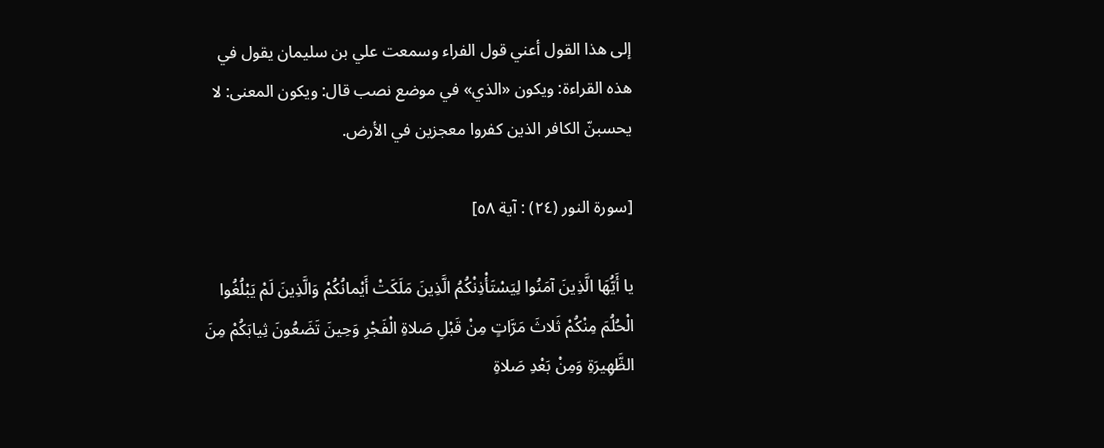إلى هذا القول أعني قول الفراء وسمعت علي بن سليمان يقول في هذه القراءة: ويكون «الذي» في موضع نصب قال: ويكون المعنى: لا يحسبنّ الكافر الذين كفروا معجزين في الأرض.

[سورة النور (٢٤) : آية ٥٨]

يا أَيُّهَا الَّذِينَ آمَنُوا لِيَسْتَأْذِنْكُمُ الَّذِينَ مَلَكَتْ أَيْمانُكُمْ وَالَّذِينَ لَمْ يَبْلُغُوا الْحُلُمَ مِنْكُمْ ثَلاثَ مَرَّاتٍ مِنْ قَبْلِ صَلاةِ الْفَجْرِ وَحِينَ تَضَعُونَ ثِيابَكُمْ مِنَ الظَّهِيرَةِ وَمِنْ بَعْدِ صَلاةِ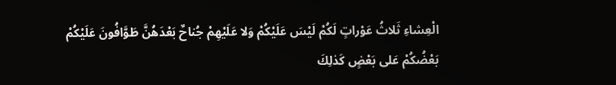الْعِشاءِ ثَلاثُ عَوْراتٍ لَكُمْ لَيْسَ عَلَيْكُمْ وَلا عَلَيْهِمْ جُناحٌ بَعْدَهُنَّ طَوَّافُونَ عَلَيْكُمْ بَعْضُكُمْ عَلى بَعْضٍ كَذلِكَ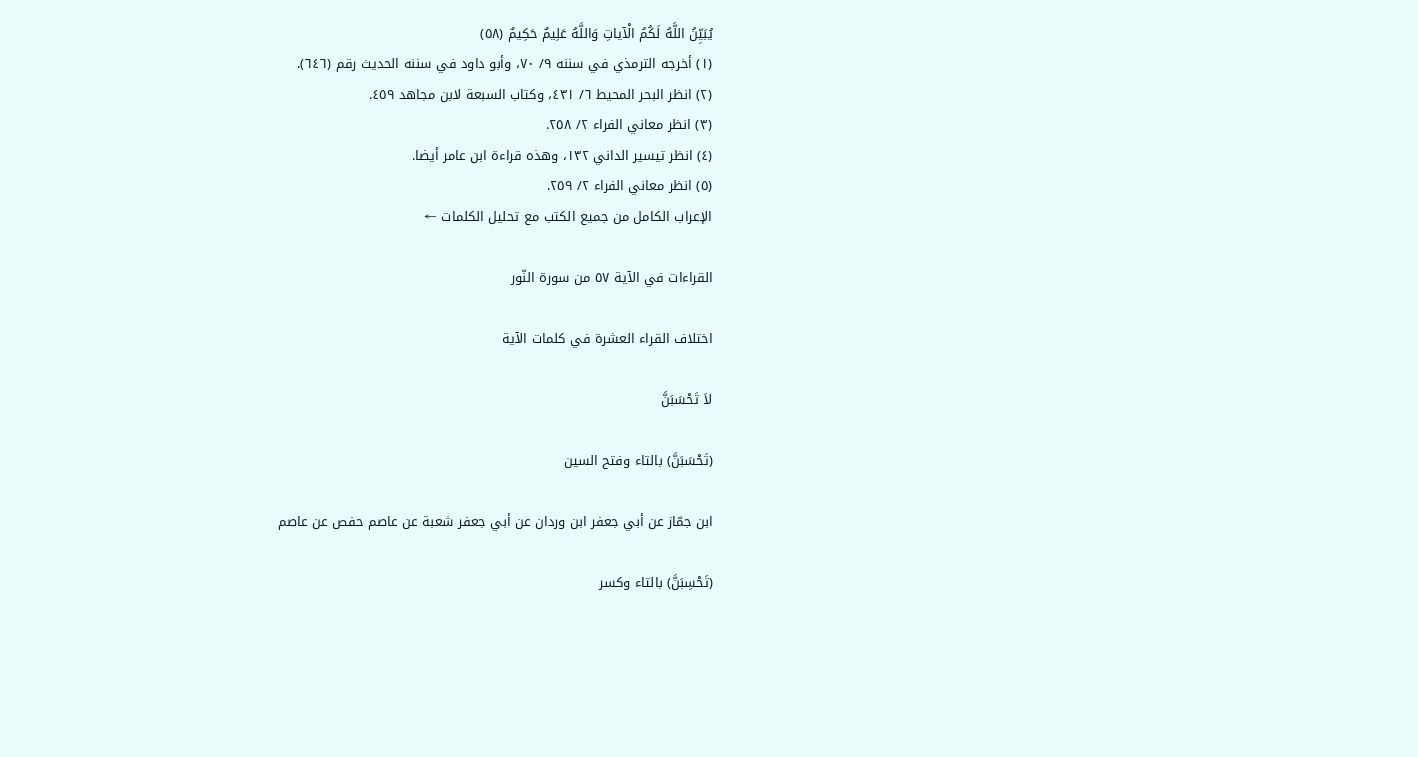يُبَيِّنُ اللَّهُ لَكُمُ الْآياتِ وَاللَّهُ عَلِيمٌ حَكِيمٌ (٥٨)
(١) أخرجه الترمذي في سننه ٩/ ٧٠، وأبو داود في سننه الحديث رقم (٦٤٦).
(٢) انظر البحر المحيط ٦/ ٤٣١، وكتاب السبعة لابن مجاهد ٤٥٩.
(٣) انظر معاني الفراء ٢/ ٢٥٨.
(٤) انظر تيسير الداني ١٣٢، وهذه قراءة ابن عامر أيضا.
(٥) انظر معاني الفراء ٢/ ٢٥٩.
الإعراب الكامل من جميع الكتب مع تحليل الكلمات ←

القراءات في الآية ٥٧ من سورة النّور

اختلاف القراء العشرة في كلمات الآية

لاَ تَحْسَبَنَّ

(تَحْسَبَنَّ) بالتاء وفتح السين

ابن جمّاز عن أبي جعفر ابن وردان عن أبي جعفر شعبة عن عاصم حفص عن عاصم

(تَحْسِبَنَّ) بالتاء وكسر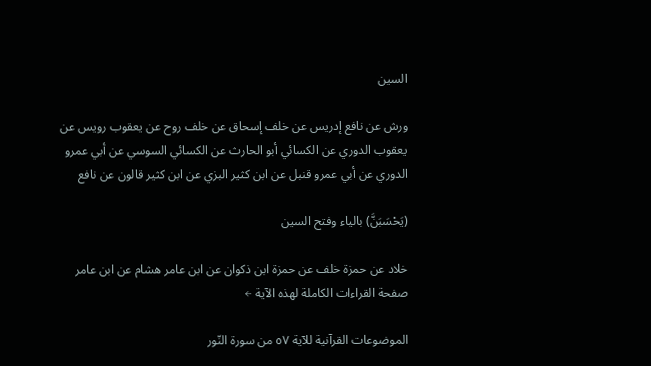السين

ورش عن نافع إدريس عن خلف إسحاق عن خلف روح عن يعقوب رويس عن يعقوب الدوري عن الكسائي أبو الحارث عن الكسائي السوسي عن أبي عمرو الدوري عن أبي عمرو قنبل عن ابن كثير البزي عن ابن كثير قالون عن نافع

(يَحْسَبَنَّ) بالياء وفتح السين

خلاد عن حمزة خلف عن حمزة ابن ذكوان عن ابن عامر هشام عن ابن عامر
صفحة القراءات الكاملة لهذه الآية ←

الموضوعات القرآنية للآية ٥٧ من سورة النّور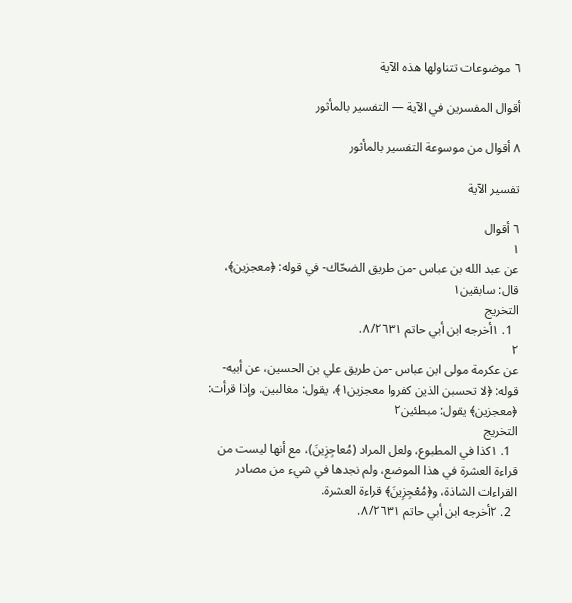٦ موضوعات تتناولها هذه الآية

أقوال المفسرين في الآية — التفسير بالمأثور

٨ أقوال من موسوعة التفسير بالمأثور

تفسير الآية

٦ أقوال
١
عن عبد الله بن عباس -من طريق الضحّاك- في قوله: ﴿معجزين﴾، قال: سابقين١
التخريج
  1. ١أخرجه ابن أبي حاتم ٨/٢٦٣١.
٢
عن عكرمة مولى ابن عباس -من طريق علي بن الحسين، عن أبيه- قوله: ﴿لا تحسبن الذين كفروا معجزين١﴾، يقول: مغالبين. وإذا قرأت: ﴿معجزين﴾ يقول: مبطئين٢
التخريج
  1. ١كذا في المطبوع، ولعل المراد (مُعاجِزِينَ)، مع أنها ليست من قراءة العشرة في هذا الموضع، ولم نجدها في شيء من مصادر القراءات الشاذة، و﴿مُعْجِزِينَ﴾ قراءة العشرة.
  2. ٢أخرجه ابن أبي حاتم ٨/٢٦٣١.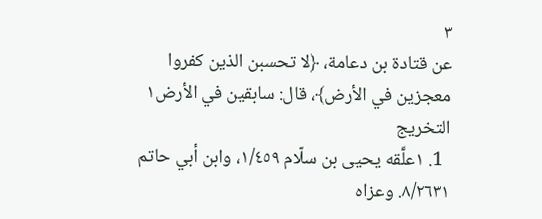٣
عن قتادة بن دعامة، ﴿لا تحسبن الذين كفروا معجزين في الأرض﴾، قال: سابقين في الأرض١
التخريج
  1. ١علَّقه يحيى بن سلّام ١/٤٥٩، وابن أبي حاتم ٨/٢٦٣١. وعزاه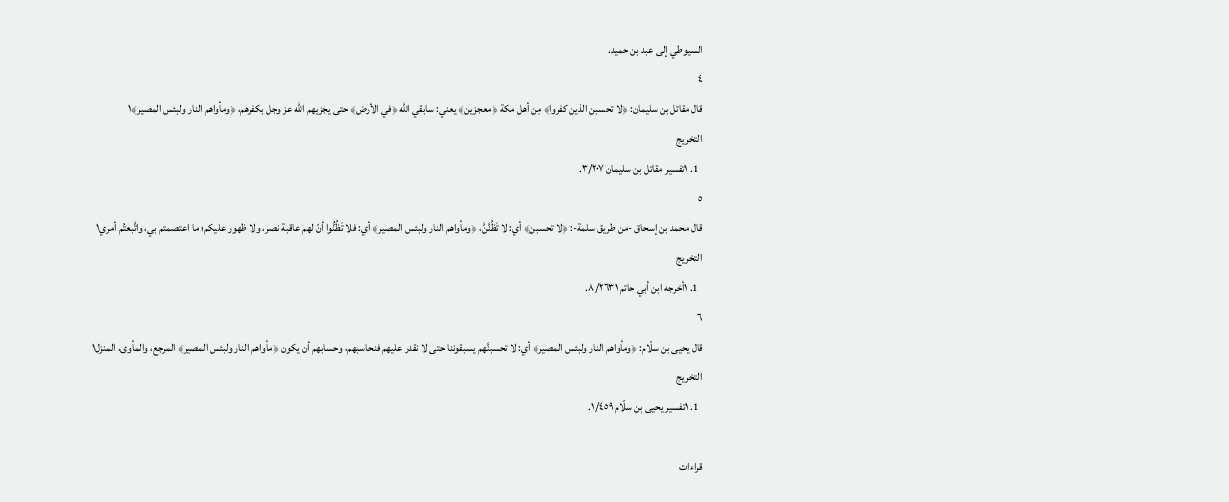السيوطي إلى عبد بن حميد.
٤
قال مقاتل بن سليمان: ﴿لا تحسبن الذين كفروا﴾ مِن أهل مكة ﴿معجزين﴾ يعني: سابقي الله ﴿في الأرض﴾ حتى يجزيهم الله عز وجل بكفرهم، ﴿ومأواهم النار ولبئس المصير﴾١
التخريج
  1. ١تفسير مقاتل بن سليمان ٣/٢٠٧.
٥
قال محمد بن إسحاق -من طريق سلمة-: ﴿لا تحسبن﴾ أي: لا تَظُنَّنَّ، ﴿ومأواهم النار ولبئس المصير﴾ أي: فلا تَظُنُّوا أنّ لهم عاقبة نصر، ولا ظهور عليكم؛ ما اعتصمتم بي، واتَّبعتُم أمري١
التخريج
  1. ١أخرجه ابن أبي حاتم ٨/٢٦٣١.
٦
قال يحيى بن سلّام: ﴿ومأواهم النار ولبئس المصير﴾ أي: لا تحسبنَّهم يسبقوننا حتى لا نقدر عليهم فنحاسبهم، وحسابهم أن يكون ﴿مأواهم النار ولبئس المصير﴾ المرجع، والمأوى، المنزل١
التخريج
  1. ١تفسير يحيى بن سلّام ١/٤٥٩.

قراءات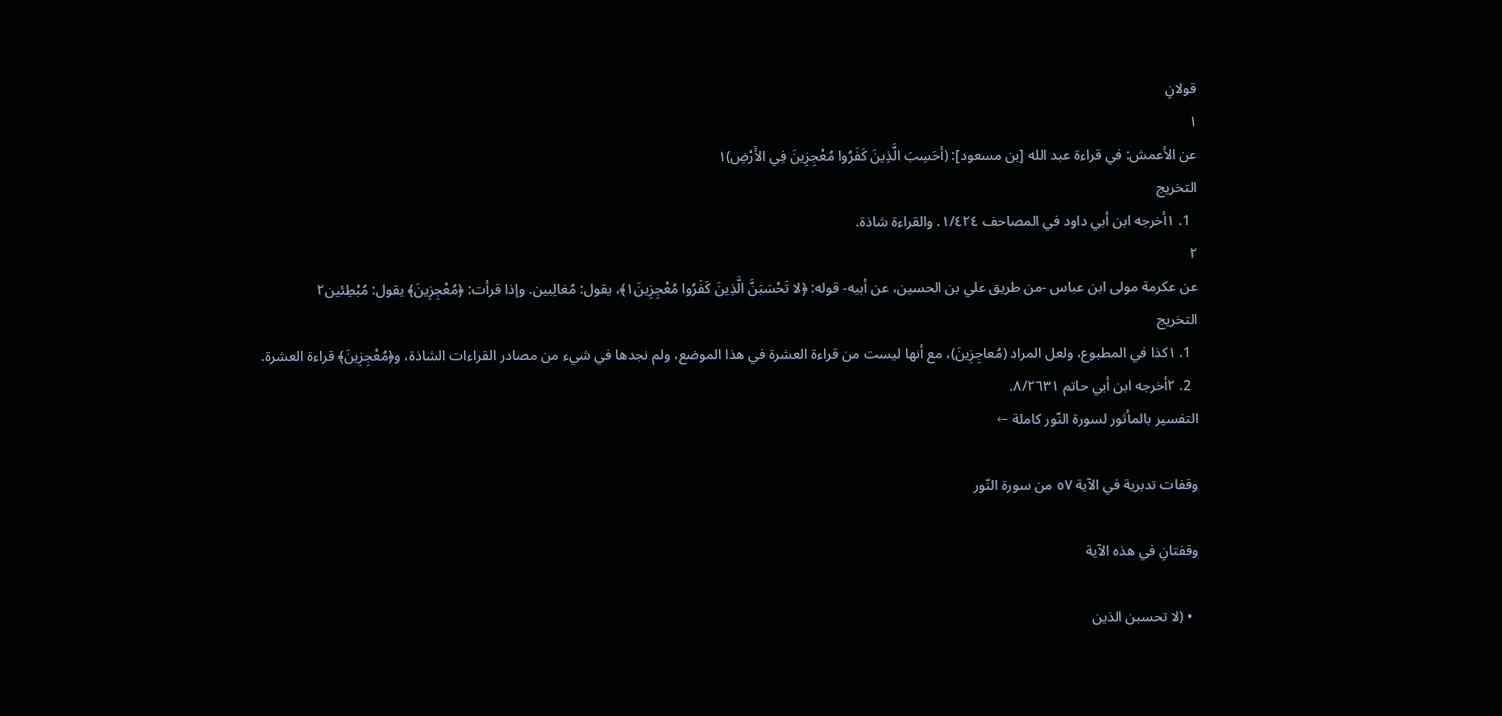قولانِ
١
عن الأعمش: في قراءة عبد الله [بن مسعود]: (أحَسِبَ الَّذِينَ كَفَرُوا مُعْجِزِينَ فِي الأَرْضِ)١
التخريج
  1. ١أخرجه ابن أبي داود في المصاحف ١/٤٢٤. والقراءة شاذة.
٢
عن عكرمة مولى ابن عباس -من طريق علي بن الحسين، عن أبيه- قوله: ﴿لا تَحْسَبَنَّ الَّذِينَ كَفَرُوا مُعْجِزِينَ١﴾، يقول: مُغالِبين. وإذا قرأت: ﴿مُعْجِزِينَ﴾ يقول: مُبْطِئين٢
التخريج
  1. ١كذا في المطبوع، ولعل المراد (مُعاجِزِينَ)، مع أنها ليست من قراءة العشرة في هذا الموضع، ولم نجدها في شيء من مصادر القراءات الشاذة، و﴿مُعْجِزِينَ﴾ قراءة العشرة.
  2. ٢أخرجه ابن أبي حاتم ٨/٢٦٣١.
التفسير بالمأثور لسورة النّور كاملة ←

وقفات تدبرية في الآية ٥٧ من سورة النّور

وقفتانِ في هذه الآية

  • (لا تحسبن الذين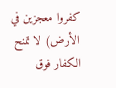كفروا معجزين في الأرض) لا تمنح الكفار فوق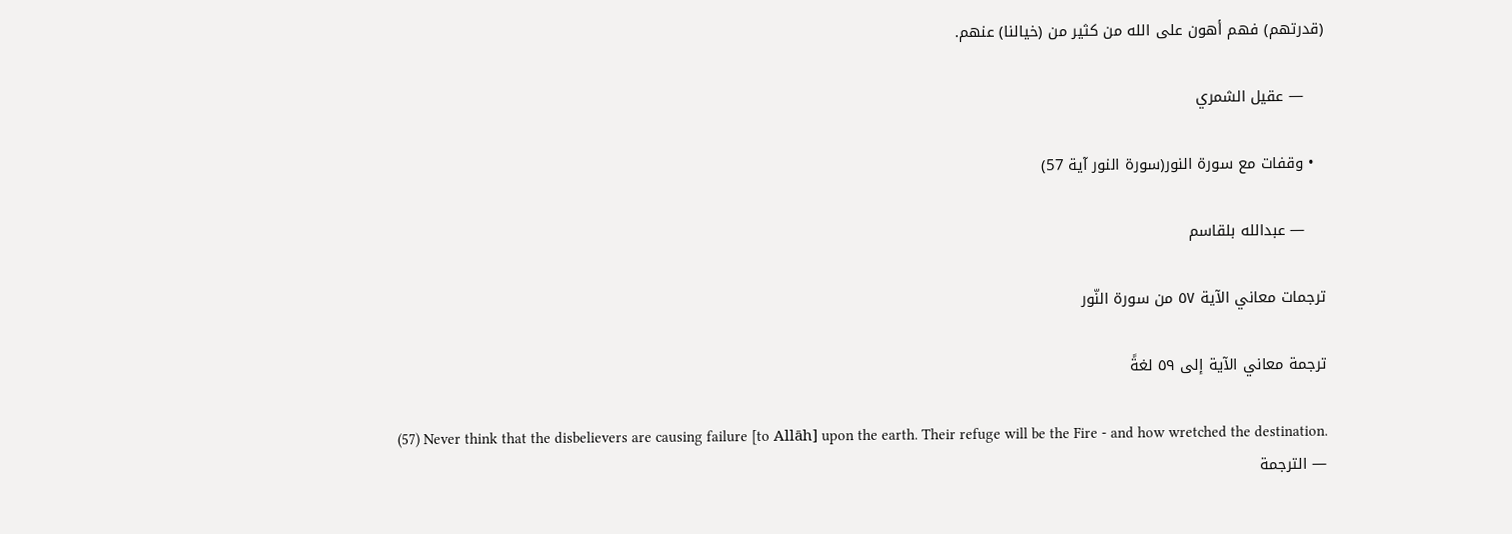(قدرتهم) فهم أهون على الله من كثير من (خيالنا) عنهم.

    — عقيل الشمري

  • وقفات مع سورة النور(سورة النور آية 57)

    — عبدالله بلقاسم

ترجمات معاني الآية ٥٧ من سورة النّور

ترجمة معاني الآية إلى ٥٩ لغةً

(57) Never think that the disbelievers are causing failure [to Allāh] upon the earth. Their refuge will be the Fire - and how wretched the destination.
— الترجمة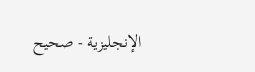الإنجليزية - صحيح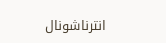انترناشونال